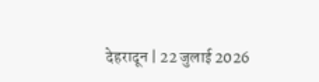देहरादून | 22 जुलाई 2026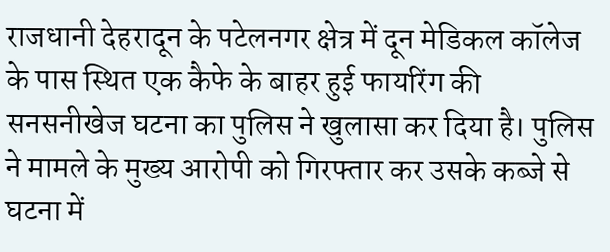राजधानी देहरादून के पटेलनगर क्षेत्र में दून मेडिकल कॉलेज के पास स्थित एक कैफे के बाहर हुई फायरिंग की सनसनीखेज घटना का पुलिस ने खुलासा कर दिया है। पुलिस ने मामले के मुख्य आरोपी को गिरफ्तार कर उसके कब्जे से घटना में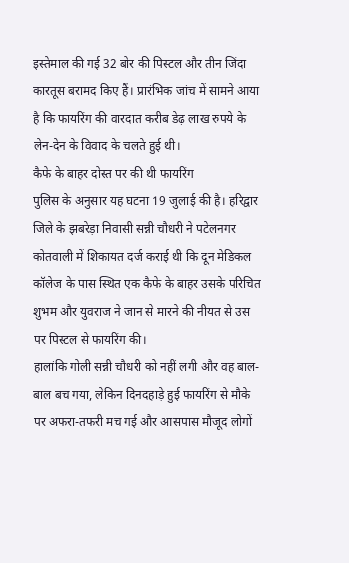इस्तेमाल की गई 32 बोर की पिस्टल और तीन जिंदा कारतूस बरामद किए हैं। प्रारंभिक जांच में सामने आया है कि फायरिंग की वारदात करीब डेढ़ लाख रुपये के लेन-देन के विवाद के चलते हुई थी।
कैफे के बाहर दोस्त पर की थी फायरिंग
पुलिस के अनुसार यह घटना 19 जुलाई की है। हरिद्वार जिले के झबरेड़ा निवासी सन्नी चौधरी ने पटेलनगर कोतवाली में शिकायत दर्ज कराई थी कि दून मेडिकल कॉलेज के पास स्थित एक कैफे के बाहर उसके परिचित शुभम और युवराज ने जान से मारने की नीयत से उस पर पिस्टल से फायरिंग की।
हालांकि गोली सन्नी चौधरी को नहीं लगी और वह बाल-बाल बच गया, लेकिन दिनदहाड़े हुई फायरिंग से मौके पर अफरा-तफरी मच गई और आसपास मौजूद लोगों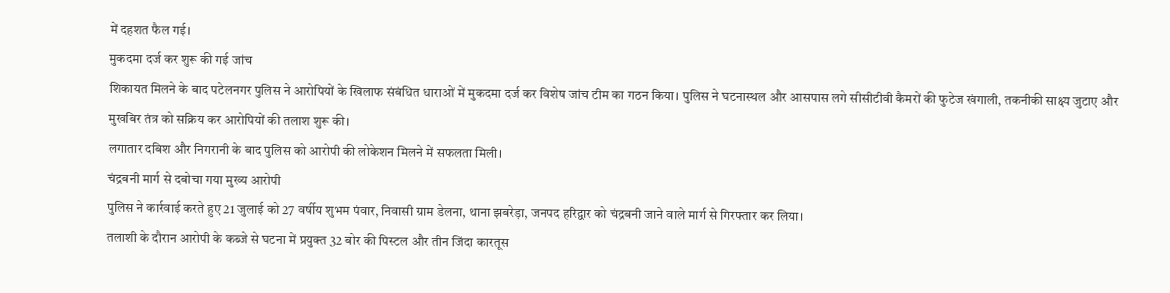में दहशत फैल गई।
मुकदमा दर्ज कर शुरू की गई जांच
शिकायत मिलने के बाद पटेलनगर पुलिस ने आरोपियों के खिलाफ संबंधित धाराओं में मुकदमा दर्ज कर विशेष जांच टीम का गठन किया। पुलिस ने घटनास्थल और आसपास लगे सीसीटीवी कैमरों की फुटेज खंगाली, तकनीकी साक्ष्य जुटाए और मुखबिर तंत्र को सक्रिय कर आरोपियों की तलाश शुरू की।
लगातार दबिश और निगरानी के बाद पुलिस को आरोपी की लोकेशन मिलने में सफलता मिली।
चंद्रबनी मार्ग से दबोचा गया मुख्य आरोपी
पुलिस ने कार्रवाई करते हुए 21 जुलाई को 27 वर्षीय शुभम पंवार, निवासी ग्राम डेलना, थाना झबरेड़ा, जनपद हरिद्वार को चंद्रबनी जाने वाले मार्ग से गिरफ्तार कर लिया।
तलाशी के दौरान आरोपी के कब्जे से घटना में प्रयुक्त 32 बोर की पिस्टल और तीन जिंदा कारतूस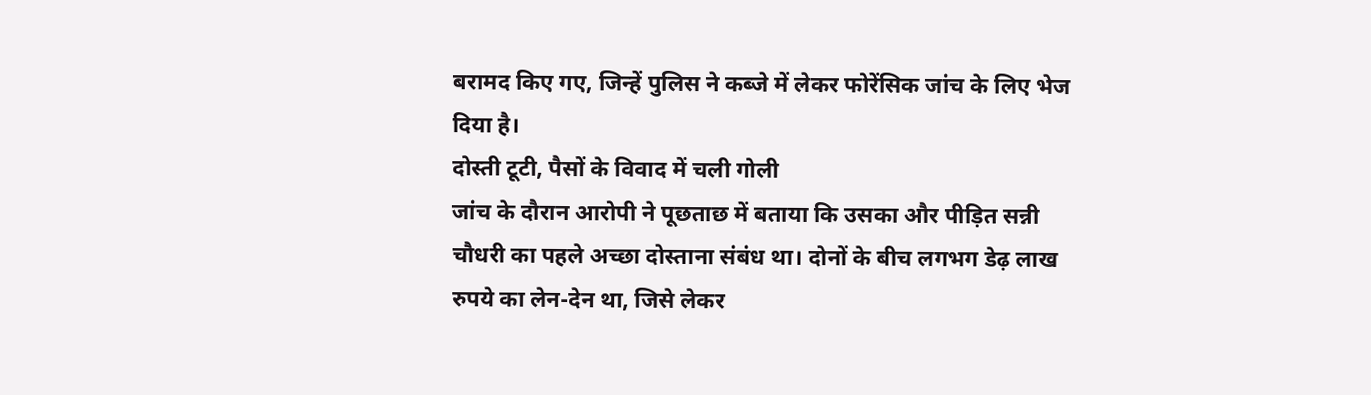बरामद किए गए, जिन्हें पुलिस ने कब्जे में लेकर फोरेंसिक जांच के लिए भेज दिया है।
दोस्ती टूटी, पैसों के विवाद में चली गोली
जांच के दौरान आरोपी ने पूछताछ में बताया कि उसका और पीड़ित सन्नी चौधरी का पहले अच्छा दोस्ताना संबंध था। दोनों के बीच लगभग डेढ़ लाख रुपये का लेन-देन था, जिसे लेकर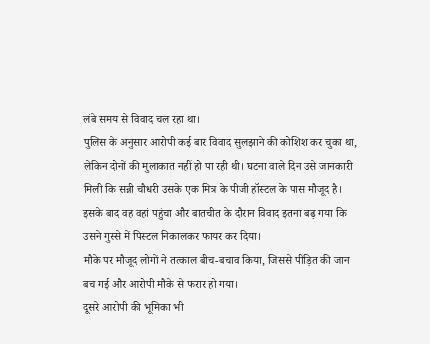लंबे समय से विवाद चल रहा था।
पुलिस के अनुसार आरोपी कई बार विवाद सुलझाने की कोशिश कर चुका था, लेकिन दोनों की मुलाकात नहीं हो पा रही थी। घटना वाले दिन उसे जानकारी मिली कि सन्नी चौधरी उसके एक मित्र के पीजी हॉस्टल के पास मौजूद है। इसके बाद वह वहां पहुंचा और बातचीत के दौरान विवाद इतना बढ़ गया कि उसने गुस्से में पिस्टल निकालकर फायर कर दिया।
मौके पर मौजूद लोगों ने तत्काल बीच-बचाव किया, जिससे पीड़ित की जान बच गई और आरोपी मौके से फरार हो गया।
दूसरे आरोपी की भूमिका भी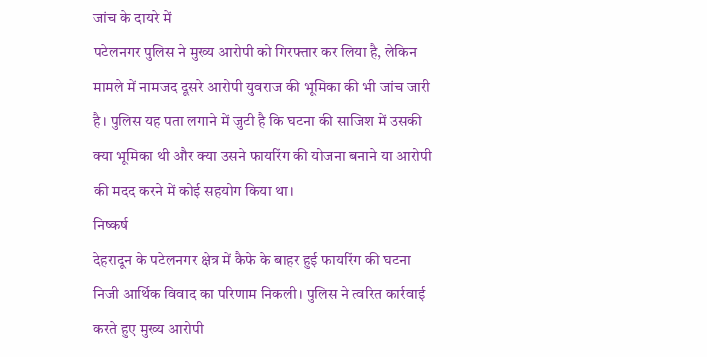जांच के दायरे में
पटेलनगर पुलिस ने मुख्य आरोपी को गिरफ्तार कर लिया है, लेकिन मामले में नामजद दूसरे आरोपी युवराज की भूमिका की भी जांच जारी है। पुलिस यह पता लगाने में जुटी है कि घटना की साजिश में उसकी क्या भूमिका थी और क्या उसने फायरिंग की योजना बनाने या आरोपी की मदद करने में कोई सहयोग किया था।
निष्कर्ष
देहरादून के पटेलनगर क्षेत्र में कैफे के बाहर हुई फायरिंग की घटना निजी आर्थिक विवाद का परिणाम निकली। पुलिस ने त्वरित कार्रवाई करते हुए मुख्य आरोपी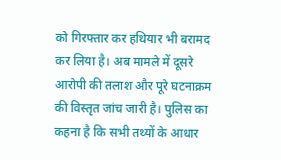को गिरफ्तार कर हथियार भी बरामद कर लिया है। अब मामले में दूसरे आरोपी की तलाश और पूरे घटनाक्रम की विस्तृत जांच जारी है। पुलिस का कहना है कि सभी तथ्यों के आधार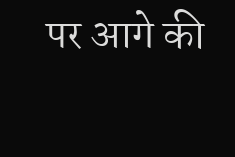पर आगे की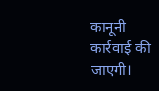कानूनी कार्रवाई की जाएगी।